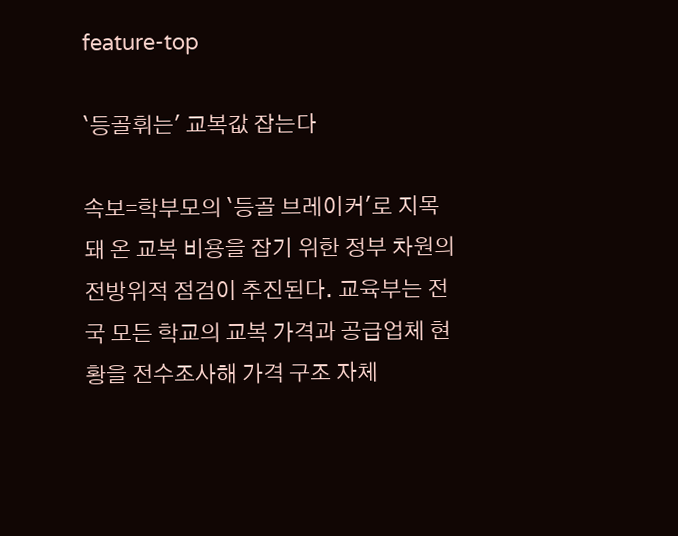feature-top

`등골휘는' 교복값 잡는다

속보=학부모의 `등골 브레이커'로 지목돼 온 교복 비용을 잡기 위한 정부 차원의 전방위적 점검이 추진된다. 교육부는 전국 모든 학교의 교복 가격과 공급업체 현황을 전수조사해 가격 구조 자체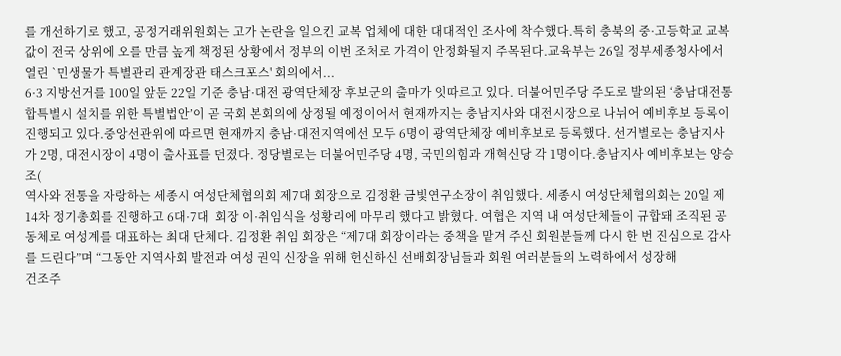를 개선하기로 했고, 공정거래위원회는 고가 논란을 일으킨 교복 업체에 대한 대대적인 조사에 착수했다.특히 충북의 중·고등학교 교복값이 전국 상위에 오를 만큼 높게 책정된 상황에서 정부의 이번 조처로 가격이 안정화될지 주목된다.교육부는 26일 정부세종청사에서 열린 `민생물가 특별관리 관계장관 태스크포스' 회의에서...
6·3 지방선거를 100일 앞둔 22일 기준 충남·대전 광역단체장 후보군의 출마가 잇따르고 있다. 더불어민주당 주도로 발의된 ‘충남대전통합특별시 설치를 위한 특별법안’이 곧 국회 본회의에 상정될 예정이어서 현재까지는 충남지사와 대전시장으로 나뉘어 예비후보 등록이 진행되고 있다.중앙선관위에 따르면 현재까지 충남·대전지역에선 모두 6명이 광역단체장 예비후보로 등록했다. 선거별로는 충남지사가 2명, 대전시장이 4명이 출사표를 던졌다. 정당별로는 더불어민주당 4명, 국민의힘과 개혁신당 각 1명이다.충남지사 예비후보는 양승조(
역사와 전통을 자랑하는 세종시 여성단체협의회 제7대 회장으로 김정환 금빛연구소장이 취임했다. 세종시 여성단체협의회는 20일 제14차 정기총회를 진행하고 6대·7대  회장 이·취임식을 성황리에 마무리 했다고 밝혔다. 여협은 지역 내 여성단체들이 규합돼 조직된 공동체로 여성계를 대표하는 최대 단체다. 김정환 취임 회장은 “제7대 회장이라는 중책을 맡겨 주신 회원분들께 다시 한 번 진심으로 감사를 드린다”며 “그동안 지역사회 발전과 여성 권익 신장을 위해 헌신하신 선배회장님들과 회원 여러분들의 노력하에서 성장해
건조주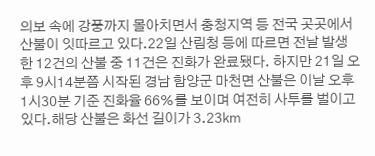의보 속에 강풍까지 몰아치면서 충청지역 등 전국 곳곳에서 산불이 잇따르고 있다.22일 산림청 등에 따르면 전날 발생한 12건의 산불 중 11건은 진화가 완료됐다. 하지만 21일 오후 9시14분쯤 시작된 경남 함양군 마천면 산불은 이날 오후 1시30분 기준 진화율 66%를 보이며 여전히 사투를 벌이고 있다.해당 산불은 화선 길이가 3.23㎞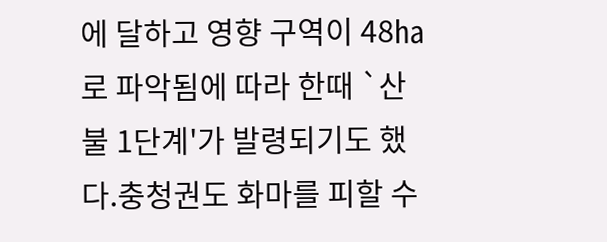에 달하고 영향 구역이 48㏊로 파악됨에 따라 한때 `산불 1단계'가 발령되기도 했다.충청권도 화마를 피할 수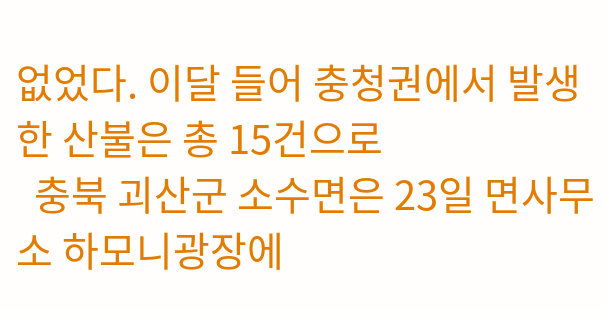없었다. 이달 들어 충청권에서 발생한 산불은 총 15건으로
  충북 괴산군 소수면은 23일 면사무소 하모니광장에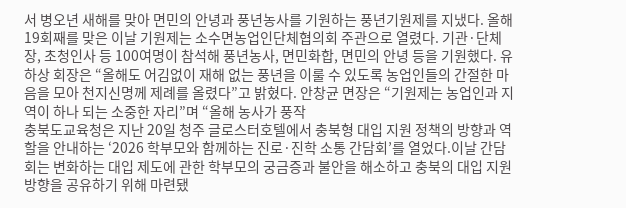서 병오년 새해를 맞아 면민의 안녕과 풍년농사를 기원하는 풍년기원제를 지냈다. 올해 19회째를 맞은 이날 기원제는 소수면농업인단체협의회 주관으로 열렸다. 기관·단체장, 초청인사 등 100여명이 참석해 풍년농사, 면민화합, 면민의 안녕 등을 기원했다. 유하상 회장은 “올해도 어김없이 재해 없는 풍년을 이룰 수 있도록 농업인들의 간절한 마음을 모아 천지신명께 제례를 올렸다”고 밝혔다. 안창균 면장은 “기원제는 농업인과 지역이 하나 되는 소중한 자리”며 “올해 농사가 풍작
충북도교육청은 지난 20일 청주 글로스터호텔에서 충북형 대입 지원 정책의 방향과 역할을 안내하는 ‘2026 학부모와 함께하는 진로·진학 소통 간담회’를 열었다.이날 간담회는 변화하는 대입 제도에 관한 학부모의 궁금증과 불안을 해소하고 충북의 대입 지원 방향을 공유하기 위해 마련됐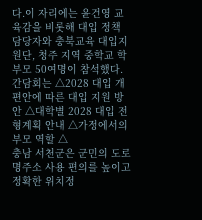다.이 자리에는 윤건영 교육감을 비롯해 대입 정책 담당자와 충북교육 대입지원단, 청주 지역 중학교 학부모 50여명이 참석했다.간담회는 △2028 대입 개편안에 따른 대입 지원 방안 △대학별 2028 대입 전형계획 안내 △가정에서의 부모 역할 △
충남 서천군은 군민의 도로명주소 사용 편의를 높이고 정확한 위치정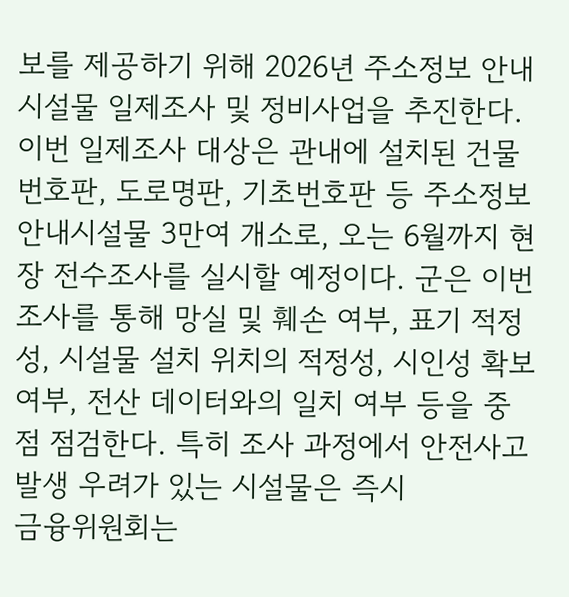보를 제공하기 위해 2026년 주소정보 안내시설물 일제조사 및 정비사업을 추진한다. 이번 일제조사 대상은 관내에 설치된 건물번호판, 도로명판, 기초번호판 등 주소정보 안내시설물 3만여 개소로, 오는 6월까지 현장 전수조사를 실시할 예정이다. 군은 이번 조사를 통해 망실 및 훼손 여부, 표기 적정성, 시설물 설치 위치의 적정성, 시인성 확보 여부, 전산 데이터와의 일치 여부 등을 중점 점검한다. 특히 조사 과정에서 안전사고 발생 우려가 있는 시설물은 즉시
금융위원회는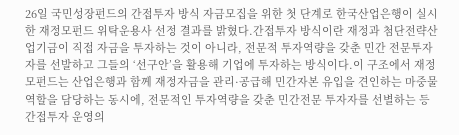26일 국민성장펀드의 간접투자 방식 자금모집을 위한 첫 단계로 한국산업은행이 실시한 재정모펀드 위탁운용사 선정 결과를 밝혔다.간접투자 방식이란 재정과 첨단전략산업기금이 직접 자금을 투자하는 것이 아니라, 전문적 투자역량을 갖춘 민간 전문투자자를 선발하고 그들의 ‘선구안’을 활용해 기업에 투자하는 방식이다.이 구조에서 재정모펀드는 산업은행과 함께 재정자금을 관리·공급해 민간자본 유입을 견인하는 마중물 역할을 담당하는 동시에, 전문적인 투자역량을 갖춘 민간전문 투자자를 선별하는 등 간접투자 운영의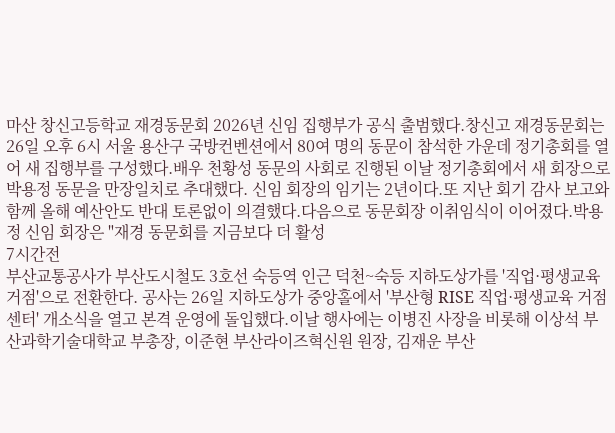마산 창신고등학교 재경동문회 2026년 신임 집행부가 공식 출범했다.창신고 재경동문회는 26일 오후 6시 서울 용산구 국방컨벤션에서 80여 명의 동문이 참석한 가운데 정기총회를 열어 새 집행부를 구성했다.배우 천황성 동문의 사회로 진행된 이날 정기총회에서 새 회장으로 박용정 동문을 만장일치로 추대했다. 신임 회장의 임기는 2년이다.또 지난 회기 감사 보고와 함께 올해 예산안도 반대 토론없이 의결했다.다음으로 동문회장 이취임식이 이어졌다.박용정 신임 회장은 "재경 동문회를 지금보다 더 활성
7시간전
부산교통공사가 부산도시철도 3호선 숙등역 인근 덕천~숙등 지하도상가를 '직업·평생교육 거점'으로 전환한다. 공사는 26일 지하도상가 중앙홀에서 '부산형 RISE 직업·평생교육 거점센터' 개소식을 열고 본격 운영에 돌입했다.이날 행사에는 이병진 사장을 비롯해 이상석 부산과학기술대학교 부총장, 이준현 부산라이즈혁신원 원장, 김재운 부산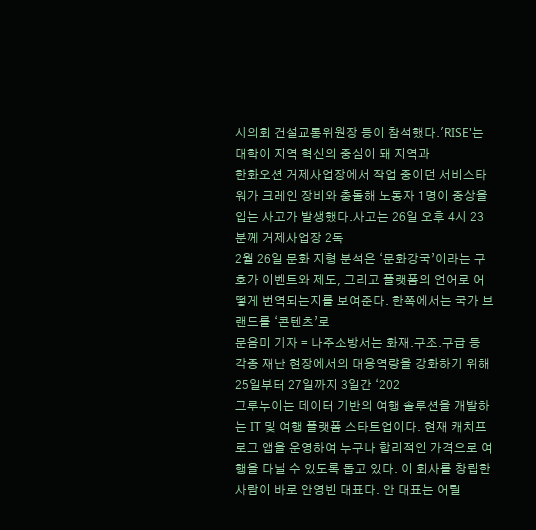시의회 건설교통위원장 등이 참석했다.'RISE'는 대학이 지역 혁신의 중심이 돼 지역과
한화오션 거제사업장에서 작업 중이던 서비스타워가 크레인 장비와 충돌해 노동자 1명이 중상을 입는 사고가 발생했다.사고는 26일 오후 4시 23분께 거제사업장 2독
2월 26일 문화 지형 분석은 ‘문화강국’이라는 구호가 이벤트와 제도, 그리고 플랫폼의 언어로 어떻게 번역되는지를 보여준다. 한쪽에서는 국가 브랜드를 ‘콘텐츠’로
문음미 기자 = 나주소방서는 화재․구조․구급 등 각종 재난 현장에서의 대응역량을 강화하기 위해 25일부터 27일까지 3일간 ‘202
그루누이는 데이터 기반의 여행 솔루션을 개발하는 IT 및 여행 플랫폼 스타트업이다. 현재 캐치프로그 앱을 운영하여 누구나 합리적인 가격으로 여행을 다닐 수 있도록 돕고 있다. 이 회사를 창립한 사람이 바로 안영빈 대표다. 안 대표는 어릴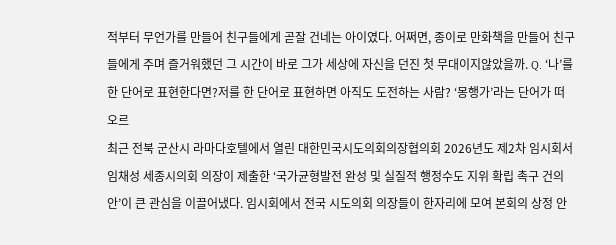적부터 무언가를 만들어 친구들에게 곧잘 건네는 아이였다. 어쩌면, 종이로 만화책을 만들어 친구들에게 주며 즐거워했던 그 시간이 바로 그가 세상에 자신을 던진 첫 무대이지않았을까. Q. ‘나’를 한 단어로 표현한다면?저를 한 단어로 표현하면 아직도 도전하는 사람? ‘몽행가’라는 단어가 떠오르
최근 전북 군산시 라마다호텔에서 열린 대한민국시도의회의장협의회 2026년도 제2차 임시회서 임채성 세종시의회 의장이 제출한 ‘국가균형발전 완성 및 실질적 행정수도 지위 확립 촉구 건의안’이 큰 관심을 이끌어냈다. 임시회에서 전국 시도의회 의장들이 한자리에 모여 본회의 상정 안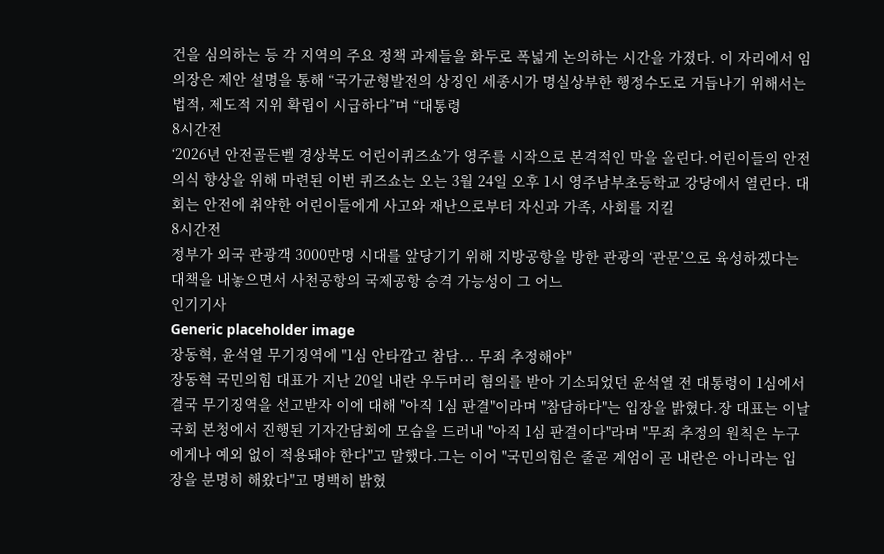건을 심의하는 등 각 지역의 주요 정책 과제들을 화두로 폭넓게 논의하는 시간을 가졌다. 이 자리에서 임 의장은 제안 설명을 통해 “국가균형발전의 상징인 세종시가 명실상부한 행정수도로 거듭나기 위해서는 법적, 제도적 지위 확립이 시급하다”며 “대통령
8시간전
‘2026년 안전골든벨 경상북도 어린이퀴즈쇼’가 영주를 시작으로 본격적인 막을 올린다.어린이들의 안전 의식 향상을 위해 마련된 이번 퀴즈쇼는 오는 3월 24일 오후 1시 영주남부초등학교 강당에서 열린다. 대회는 안전에 취약한 어린이들에게 사고와 재난으로부터 자신과 가족, 사회를 지킬
8시간전
정부가 외국 관광객 3000만명 시대를 앞당기기 위해 지방공항을 방한 관광의 ‘관문’으로 육성하겠다는 대책을 내놓으면서 사천공항의 국제공항 승격 가능성이 그 어느
인기기사
Generic placeholder image
장동혁, 윤석열 무기징역에 "1심 안타깝고 참담... 무죄 추정해야"
장동혁 국민의힘 대표가 지난 20일 내란 우두머리 혐의를 받아 기소되었던 윤석열 전 대통령이 1심에서 결국 무기징역을 선고받자 이에 대해 "아직 1심 판결"이라며 "참담하다"는 입장을 밝혔다.장 대표는 이날 국회 본청에서 진행된 기자간담회에 모습을 드러내 "아직 1심 판결이다"라며 "무죄 추정의 원칙은 누구에게나 예외 없이 적용돼야 한다"고 말했다.그는 이어 "국민의힘은 줄곧 계엄이 곧 내란은 아니라는 입장을 분명히 해왔다"고 명백히 밝혔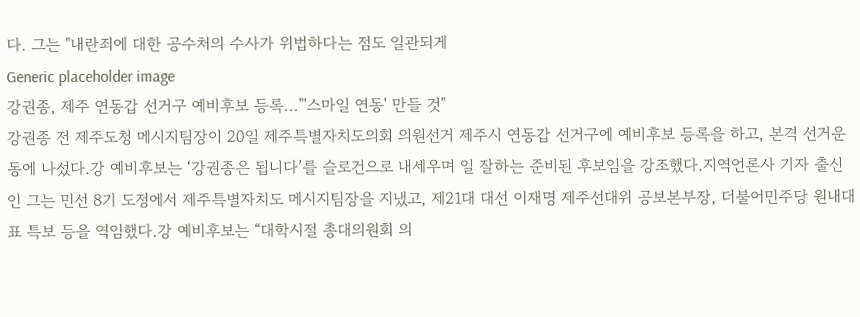다. 그는 "내란죄에 대한 공수처의 수사가 위법하다는 점도 일관되게
Generic placeholder image
강권종, 제주 연동갑 선거구 예비후보 등록..."'스마일 연동' 만들 것"
강권종 전 제주도청 메시지팀장이 20일 제주특별자치도의회 의원선거 제주시 연동갑 선거구에 예비후보 등록을 하고, 본격 선거운동에 나섰다.강 예비후보는 ‘강권종은 됩니다’를 슬로건으로 내세우며 일 잘하는 준비된 후보임을 강조했다.지역언론사 기자 출신인 그는 민선 8기 도정에서 제주특별자치도 메시지팀장을 지냈고, 제21대 대선 이재명 제주선대위 공보본부장, 더불어민주당 원내대표 특보 등을 역임했다.강 예비후보는 “대학시절 총대의원회 의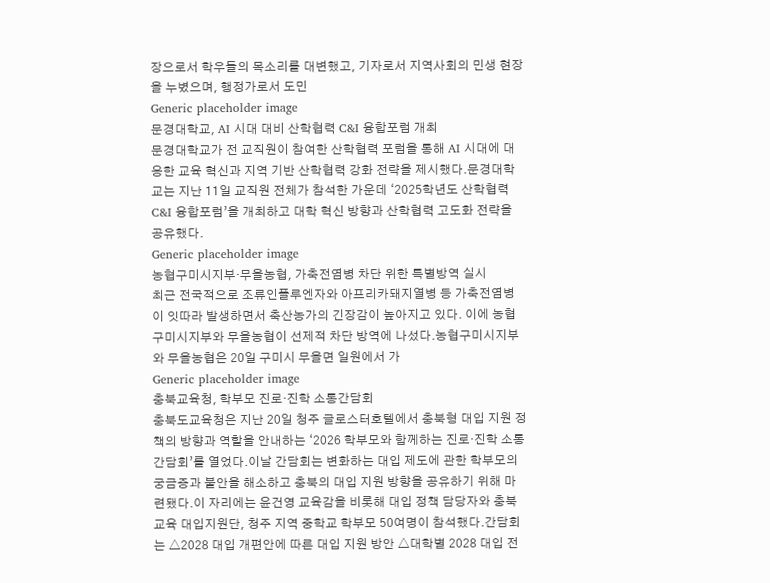장으로서 학우들의 목소리를 대변했고, 기자로서 지역사회의 민생 현장을 누볐으며, 행정가로서 도민
Generic placeholder image
문경대학교, AI 시대 대비 산학협력 C&I 융합포럼 개최
문경대학교가 전 교직원이 참여한 산학협력 포럼을 통해 AI 시대에 대응한 교육 혁신과 지역 기반 산학협력 강화 전략을 제시했다.문경대학교는 지난 11일 교직원 전체가 참석한 가운데 ‘2025학년도 산학협력 C&I 융합포럼’을 개최하고 대학 혁신 방향과 산학협력 고도화 전략을 공유했다.
Generic placeholder image
농협구미시지부·무을농협, 가축전염병 차단 위한 특별방역 실시
최근 전국적으로 조류인플루엔자와 아프리카돼지열병 등 가축전염병이 잇따라 발생하면서 축산농가의 긴장감이 높아지고 있다. 이에 농협구미시지부와 무을농협이 선제적 차단 방역에 나섰다.농협구미시지부와 무을농협은 20일 구미시 무을면 일원에서 가
Generic placeholder image
충북교육청, 학부모 진로·진학 소통간담회
충북도교육청은 지난 20일 청주 글로스터호텔에서 충북형 대입 지원 정책의 방향과 역할을 안내하는 ‘2026 학부모와 함께하는 진로·진학 소통 간담회’를 열었다.이날 간담회는 변화하는 대입 제도에 관한 학부모의 궁금증과 불안을 해소하고 충북의 대입 지원 방향을 공유하기 위해 마련됐다.이 자리에는 윤건영 교육감을 비롯해 대입 정책 담당자와 충북교육 대입지원단, 청주 지역 중학교 학부모 50여명이 참석했다.간담회는 △2028 대입 개편안에 따른 대입 지원 방안 △대학별 2028 대입 전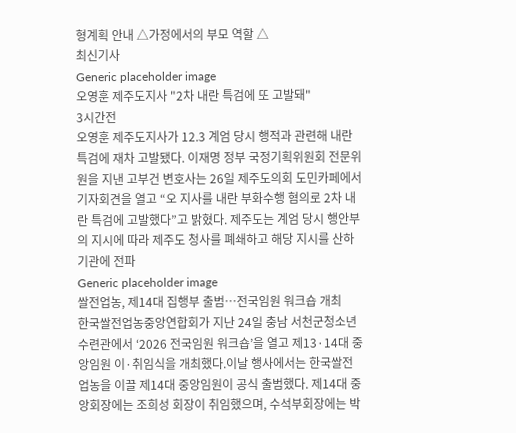형계획 안내 △가정에서의 부모 역할 △
최신기사
Generic placeholder image
오영훈 제주도지사 "2차 내란 특검에 또 고발돼"
3시간전
오영훈 제주도지사가 12.3 계엄 당시 행적과 관련해 내란특검에 재차 고발됐다. 이재명 정부 국정기획위원회 전문위원을 지낸 고부건 변호사는 26일 제주도의회 도민카페에서 기자회견을 열고 “오 지사를 내란 부화수행 혐의로 2차 내란 특검에 고발했다”고 밝혔다. 제주도는 계엄 당시 행안부의 지시에 따라 제주도 청사를 폐쇄하고 해당 지시를 산하 기관에 전파
Generic placeholder image
쌀전업농, 제14대 집행부 출범…전국임원 워크숍 개최
한국쌀전업농중앙연합회가 지난 24일 충남 서천군청소년수련관에서 ‘2026 전국임원 워크숍’을 열고 제13·14대 중앙임원 이·취임식을 개최했다.이날 행사에서는 한국쌀전업농을 이끌 제14대 중앙임원이 공식 출범했다. 제14대 중앙회장에는 조희성 회장이 취임했으며, 수석부회장에는 박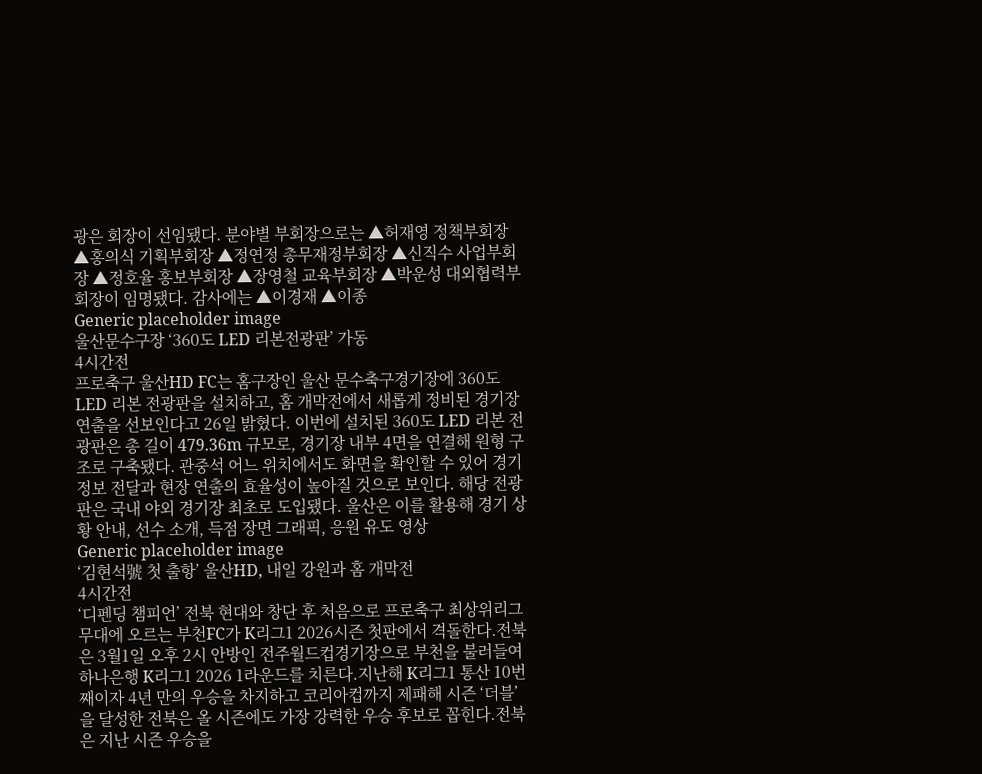광은 회장이 선임됐다. 분야별 부회장으로는 ▲허재영 정책부회장 ▲홍의식 기획부회장 ▲정연정 총무재정부회장 ▲신직수 사업부회장 ▲정호율 홍보부회장 ▲장영철 교육부회장 ▲박운성 대외협력부회장이 임명됐다. 감사에는 ▲이경재 ▲이종
Generic placeholder image
울산문수구장 ‘360도 LED 리본전광판’ 가동
4시간전
프로축구 울산HD FC는 홈구장인 울산 문수축구경기장에 360도 LED 리본 전광판을 설치하고, 홈 개막전에서 새롭게 정비된 경기장 연출을 선보인다고 26일 밝혔다. 이번에 설치된 360도 LED 리본 전광판은 총 길이 479.36m 규모로, 경기장 내부 4면을 연결해 원형 구조로 구축됐다. 관중석 어느 위치에서도 화면을 확인할 수 있어 경기 정보 전달과 현장 연출의 효율성이 높아질 것으로 보인다. 해당 전광판은 국내 야외 경기장 최초로 도입됐다. 울산은 이를 활용해 경기 상황 안내, 선수 소개, 득점 장면 그래픽, 응원 유도 영상
Generic placeholder image
‘김현석號 첫 출항’ 울산HD, 내일 강원과 홈 개막전
4시간전
‘디펜딩 챔피언’ 전북 현대와 창단 후 처음으로 프로축구 최상위리그 무대에 오르는 부천FC가 K리그1 2026시즌 첫판에서 격돌한다.전북은 3월1일 오후 2시 안방인 전주월드컵경기장으로 부천을 불러들여 하나은행 K리그1 2026 1라운드를 치른다.지난해 K리그1 통산 10번째이자 4년 만의 우승을 차지하고 코리아컵까지 제패해 시즌 ‘더블’을 달성한 전북은 올 시즌에도 가장 강력한 우승 후보로 꼽힌다.전북은 지난 시즌 우승을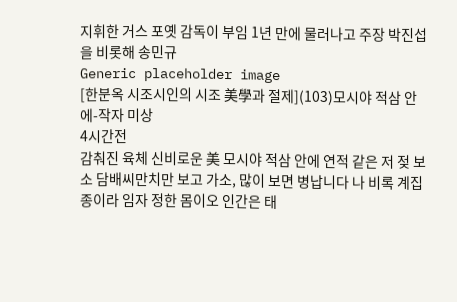지휘한 거스 포옛 감독이 부임 1년 만에 물러나고 주장 박진섭을 비롯해 송민규
Generic placeholder image
[한분옥 시조시인의 시조 美學과 절제](103)모시야 적삼 안에-작자 미상
4시간전
감춰진 육체 신비로운 美 모시야 적삼 안에 연적 같은 저 젖 보소 담배씨만치만 보고 가소, 많이 보면 병납니다 나 비록 계집종이라 임자 정한 몸이오 인간은 태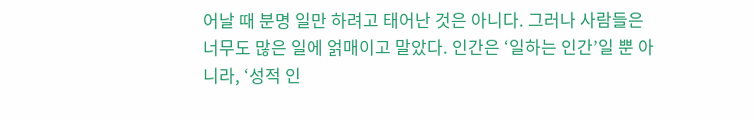어날 때 분명 일만 하려고 태어난 것은 아니다. 그러나 사람들은 너무도 많은 일에 얽매이고 말았다. 인간은 ‘일하는 인간’일 뿐 아니라, ‘성적 인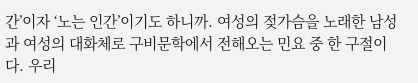간’이자 ‘노는 인간’이기도 하니까. 여성의 젖가슴을 노래한 남성과 여성의 대화체로 구비문학에서 전해오는 민요 중 한 구절이다. 우리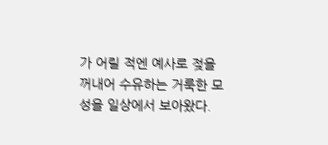가 어릴 적엔 예사로 젖을 꺼내어 수유하는 거룩한 모성을 일상에서 보아왔다.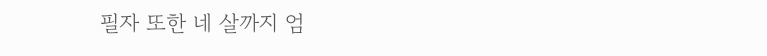필자 또한 네 살까지 엄